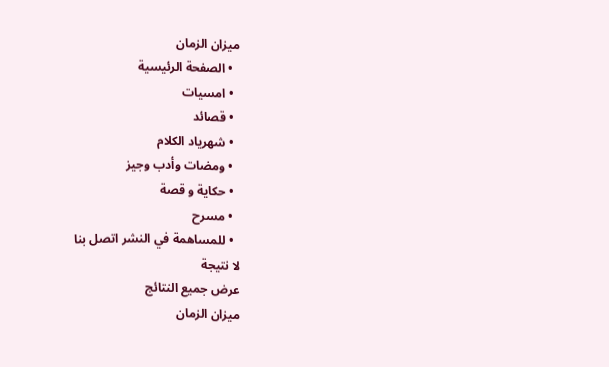ميزان الزمان
  • الصفحة الرئيسية
  • امسيات
  • قصائد
  • شهرياد الكلام
  • ومضات وأدب وجيز
  • حكاية و قصة
  • مسرح
  • للمساهمة في النشر اتصل بنا
لا نتيجة
عرض جميع النتائج
ميزان الزمان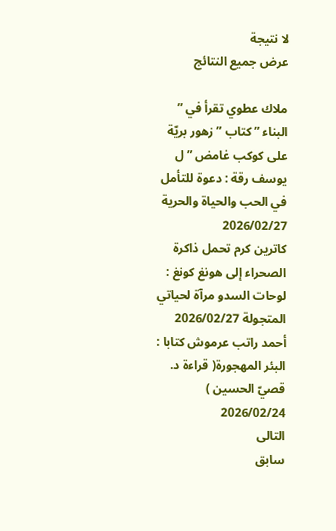لا نتيجة
عرض جميع النتائج

ملاك عطوي تقرأ في ” البناء ” كتاب ” زهور بريّة على كوكب غامض ” ل يوسف رقة : دعوة للتأمل في الحب والحياة والحرية 2026/02/27
كاترين كرم تحمل ذاكرة الصحراء إلى هونغ كونغ : لوحات السدو مرآة لحياتي المتجولة 2026/02/27
أحمد راتب عرموش كتابا : البئر المهجورة( قراءة د. قصيّ الحسين ) 2026/02/24
التالى
سابق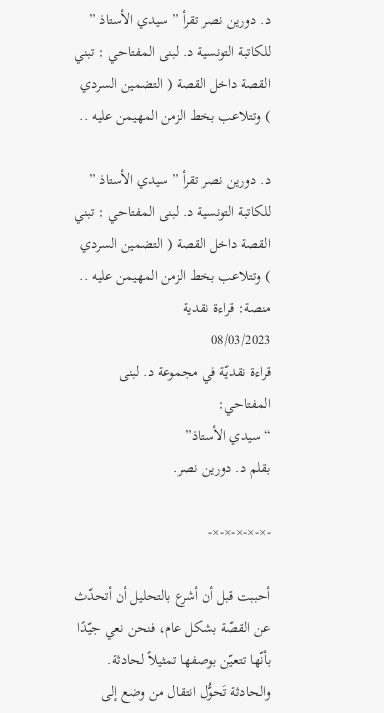د. دورين نصر تقرأ ” سيدي الأستاذ ” للكاتبة التونسية د. لبنى المفتاحي : تبني القصة داخل القصة ( التضمين السردي ) وتتلاعب بخط الزمن المهيمن عليه ..

د. دورين نصر تقرأ ” سيدي الأستاذ ” للكاتبة التونسية د. لبنى المفتاحي : تبني القصة داخل القصة ( التضمين السردي ) وتتلاعب بخط الزمن المهيمن عليه ..
منصة: قراءة نقدية
08/03/2023
قراءة نقديّة في مجموعة د. لبنى المفتاحي:
“سيدي الأستاذ”
بقلم د. دورين نصر.

-×-×-×-×-×-

أحببت قبل أن أشرع بالتحليل أن أتحدّث عن القصّة بشكل عام، فنحن نعي جيّدًا بأنّها تتعيّن بوصفها تمثيلاً لحادثة. والحادثة تَحوُّل انتقال من وضع إلى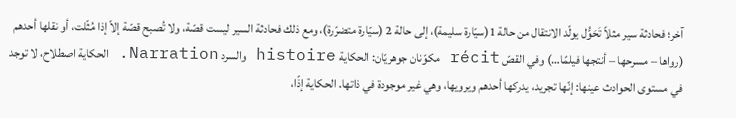آخر؛ فحادثة سير مثلاً تَحَوُّل يولّد الانتقال من حالة 1(سيّارة سليمة)، إلى حالة 2 (سيّارة متضرّرة)، ومع ذلك فحادثة السير ليست قصّة، ولا تُصبح قصّة إلاّ إذا مُثّلت، أو نقلها أحدهم (رواها – مسرحها – أنتجها فيلمًا…) وفي القصّ récit مكوّنان جوهريّان: الحكاية histoire والسرد Narration. الحكاية اصطلاح، لا توجد في مستوى الحوادث عينها: إنّها تجريد، يدركها أحدهم ويرويها، وهي غير موجودة في ذاتها. الحكاية إذًا،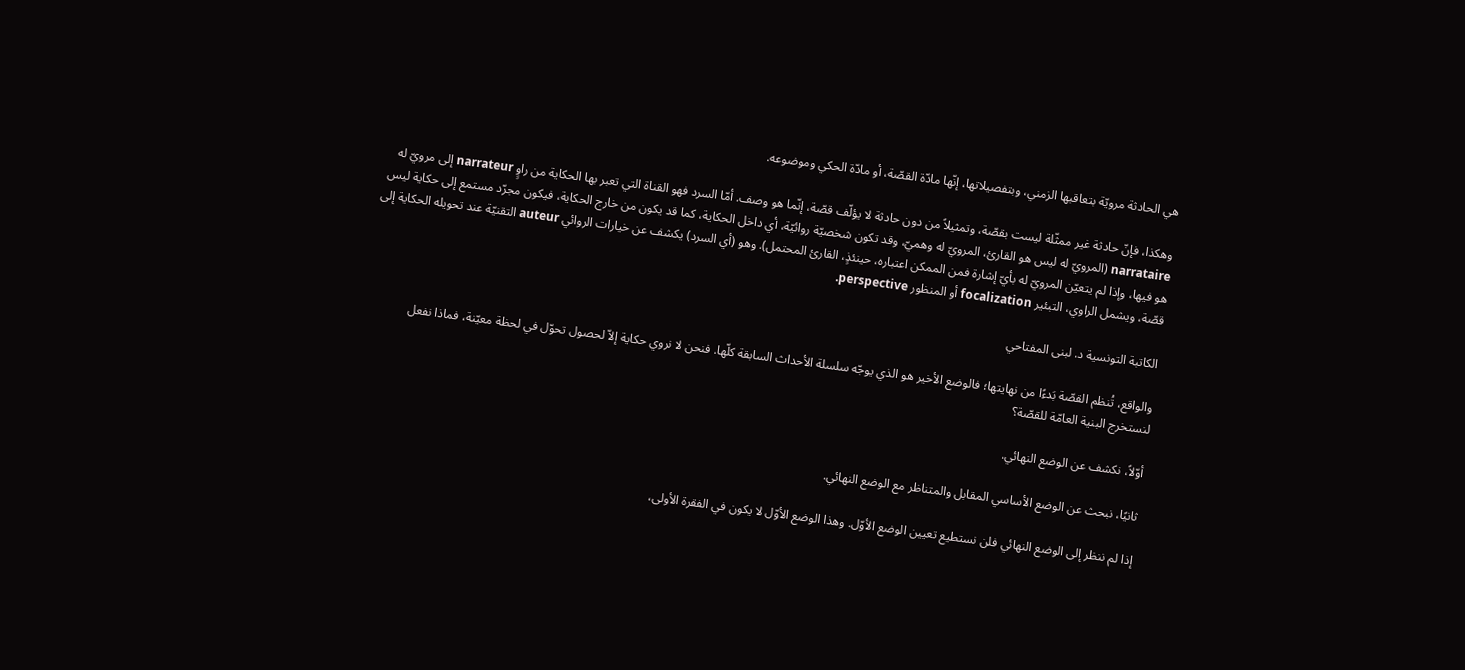هي الحادثة مرويّة بتعاقبها الزمني، وبتفصيلاتها، إنّها مادّة القصّة، أو مادّة الحكي وموضوعه.

وهكذا، فإنّ حادثة غير ممثّلة ليست بقصّة، وتمثيلاً من دون حادثة لا يؤلّف قصّة، إنّما هو وصف. أمّا السرد فهو القناة التي تعبر بها الحكاية من راوٍ narrateur إلى مرويّ له narrataire (المرويّ له ليس هو القارئ، المرويّ له وهميّ، وقد تكون شخصيّة روائيّة، أي داخل الحكاية، كما قد يكون من خارج الحكاية، فيكون مجرّد مستمع إلى حكاية ليس هو فيها، وإذا لم يتعيّن المرويّ له بأيّ إشارة فمن الممكن اعتباره، حينئذٍ، القارئ المحتمل). وهو (أي السرد) يكشف عن خيارات الروائي auteur التقنيّة عند تحويله الحكاية إلى قصّة، ويشمل الراوي، التبئير focalization أو المنظور perspective.

الكاتبة التونسية د. لبنى المفتاحي

والواقع، تُنظم القصّة بَدءًا من نهايتها؛ فالوضع الأخير هو الذي يوجّه سلسلة الأحداث السابقة كلّها. فنحن لا نروي حكاية إلاّ لحصول تحوّل في لحظة معيّنة، فماذا نفعل لنستخرج البنية العامّة للقصّة؟

أوّلاً، نكشف عن الوضع النهائي.

ثانيًا، نبحث عن الوضع الأساسي المقابل والمتناظر مع الوضع النهائي.

إذا لم ننظر إلى الوضع النهائي فلن نستطيع تعيين الوضع الأوّل. وهذا الوضع الأوّل لا يكون في الفقرة الأولى،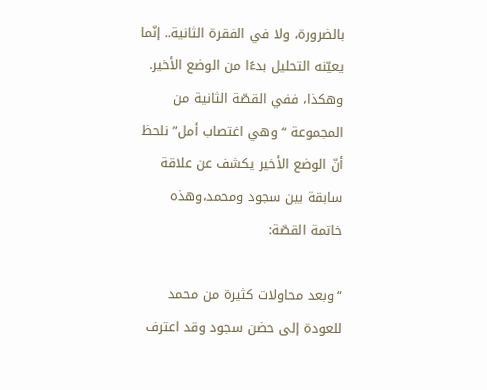بالضرورة، ولا في الفقرة الثانية.. إنّما يعيّنه التحليل بدءًا من الوضع الأخير. وهكذا، ففي القصّة الثانية من المجموعة “وهي اغتصاب أمل” نلحظ أنّ الوضع الأخير يكشف عن علاقة سابقة بين سجود ومحمد،وهذه خاتمة القصّة:

“وبعد محاولات كثيرة من محمد للعودة إلى حضن سجود وقد اعترف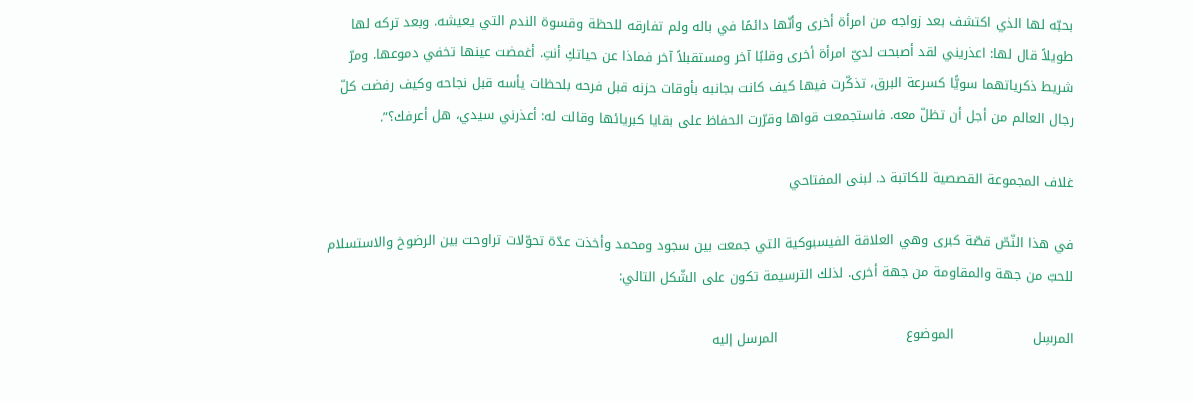بحبّه لها الذي اكتشف بعد زواجه من امرأة أخرى وأنّها دائمًا في باله ولم تفارقه للحظة وقسوة الندم التي يعيشه. وبعد تركه لها طويلاً قال لها: اعذريني لقد أصبحت لديّ امرأة أخرى وقلبًا آخر ومستقبلاً آخر فماذا عن حياتكِ أنتِ. أغمضت عينها تخفي دموعها. ومرّ شريط ذكرياتهما سويًّا كسرعة البرق، تذكّرت فيها كيف كانت بجانبه بأوقات حزنه قبل فرحه بلحظات يأسه قبل نجاحه وكيف رفضت كلّ رجال العالم من أجل أن تظلّ معه. فاستجمعت قواها وقرّرت الحفاظ على بقايا كبريائها وقالت له: أعذرني سيدي، هل أعرفك؟”.

غلاف المجموعة القصصية للكاتبة د. لبنى المفتاحي

في هذا النّصّ قصّة كبرى وهي العلاقة الفيسبوكية التي جمعت بين سجود ومحمد وأخذت عدّة تحوّلات تراوحت بين الرضوخ والاستسلام للحبّ من جهة والمقاومة من جهة أخرى. لذلك الترسيمة تكون على الشّكل التالي:

المرسِل                  الموضوع                             المرسل إليه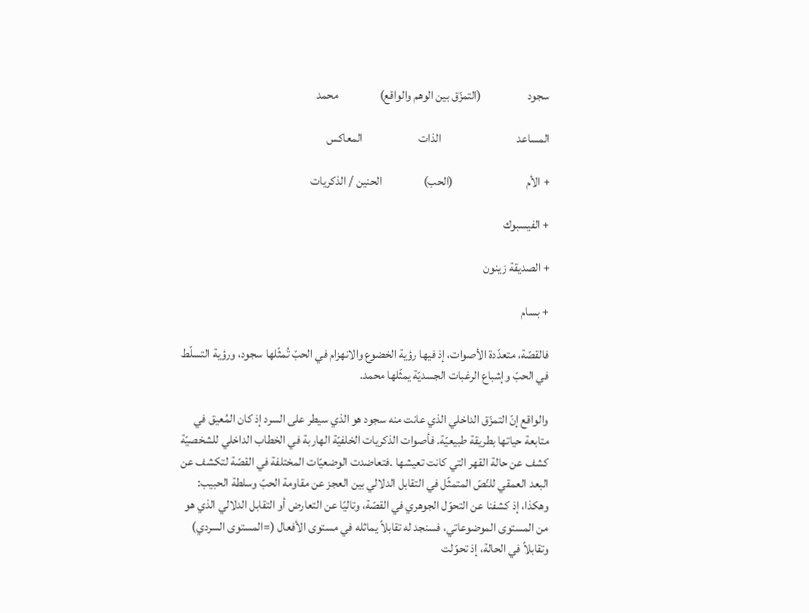سجود                   (التمزّق بين الوهم والواقع)                 محمد

المساعد                               الذات                       المعاكس

+ الأم                              (الحب)                 الحنين / الذكريات

+ الفيسبوك

+ الصديقة زينون

+ بسام

فالقصّة، متعدّدة الأصوات، إذ فيها رؤية الخضوع والانهزام في الحبّ تُمثّلها سجود، ورؤية التسلّط في الحبّ وإشباع الرغبات الجسديّة يمثّلها محمد.

والواقع إنّ التمزّق الداخلي الذي عانت منه سجود هو الذي سيطر على السرد إذ كان المُعيق في متابعة حياتها بطريقة طبيعيّة. فأصوات الذكريات الخلفيّة الهاربة في الخطاب الداخلي للشخصيّة كشف عن حالة القهر التي كانت تعيشها .فتعاضدت الوضعيّات المختلفة في القصّة لتكشف عن البعد العمقي للنّصّ المتمثّل في التقابل الدلالي بين العجز عن مقاومة الحبّ وسلطة الحبيب: وهكذا، إذ كشفنا عن التحوّل الجوهري في القصّة، وتاليًا عن التعارض أو التقابل الدلالي الذي هو من المستوى الموضوعاتي، فسنجد له تقابلاً يماثله في مستوى الأفعال (=المستوى السردي) وتقابلاً في الحالة، إذ تحوّلت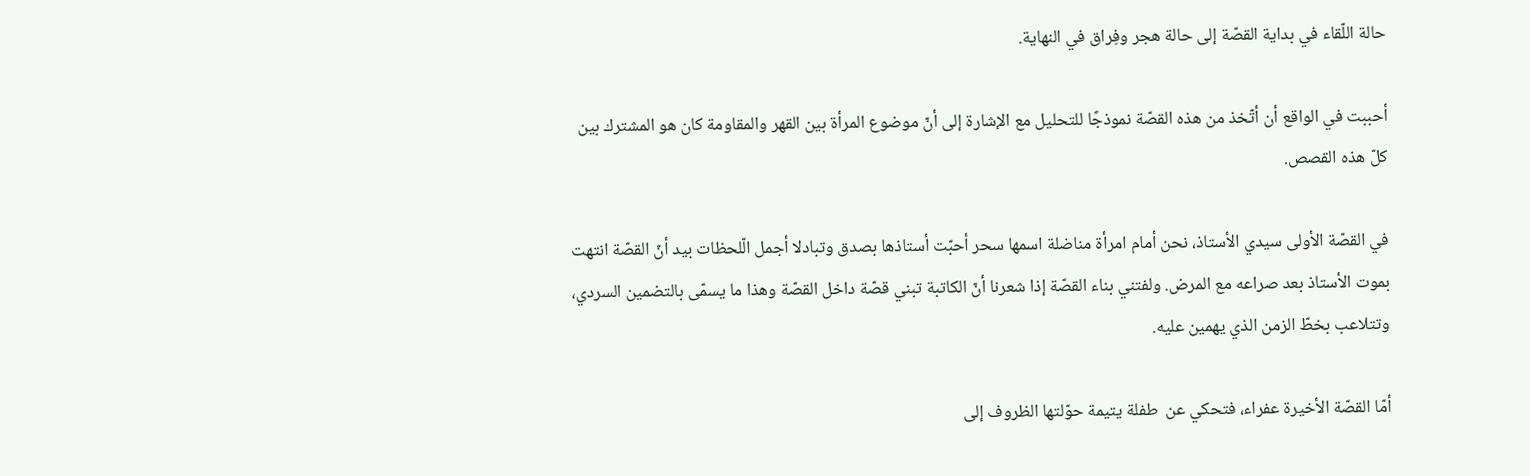حالة اللّقاء في بداية القصّة إلى حالة هجر وفِراق في النهاية.

أحببت في الواقع أن أتّخذ من هذه القصّة نموذجًا للتحليل مع الإشارة إلى أنّ موضوع المرأة بين القهر والمقاومة كان هو المشترك بين كلّ هذه القصص.

في القصّة الأولى سيدي الأستاذ، نحن أمام امرأة مناضلة اسمها سحر أحبّت أستاذها بصدق وتبادلا أجمل الّلحظات بيد أنّ القصّة انتهت بموت الأستاذ بعد صراعه مع المرض. ولفتني بناء القصّة إذا شعرنا أنّ الكاتبة تبني قصّة داخل القصّة وهذا ما يسمّى بالتضمين السردي، وتتلاعب بخطّ الزمن الذي يهمين عليه.

أمّا القصّة الأخيرة عفراء، فتحكي عن  طفلة يتيمة حوّلتها الظروف إلى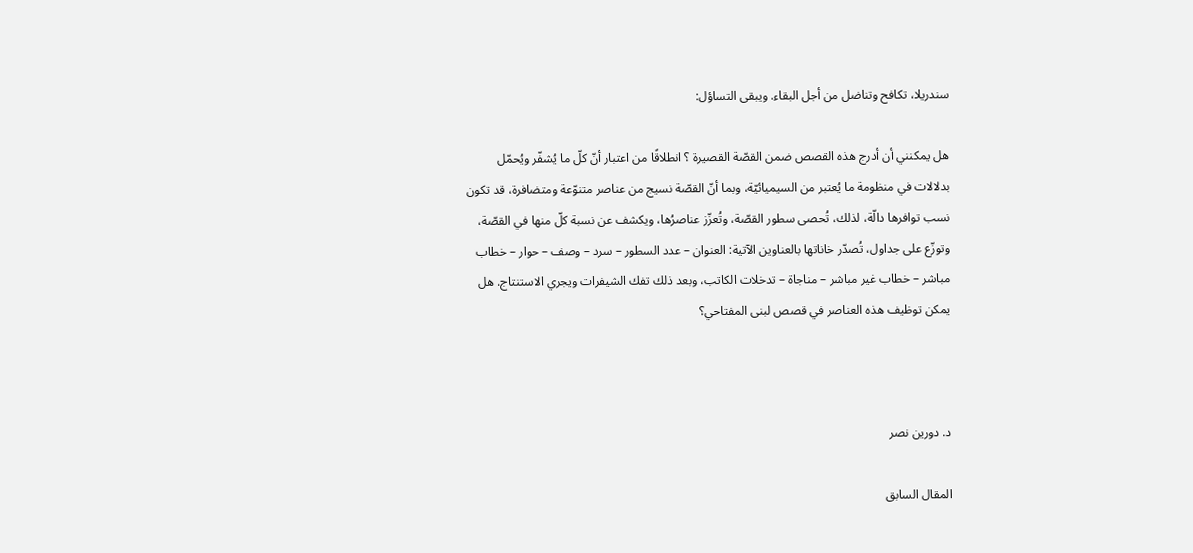سندريلا، تكافح وتناضل من أجل البقاء. ويبقى التساؤل:

هل يمكنني أن أدرج هذه القصص ضمن القصّة القصيرة ؟ انطلاقًا من اعتبار أنّ كلّ ما يُشفّر ويُحمّل بدلالات في منظومة ما يُعتبر من السيميائيّة، وبما أنّ القصّة نسيج من عناصر متنوّعة ومتضافرة، قد تكون نسب توافرها دالّة، لذلك، تُحصى سطور القصّة، وتُعزّز عناصرُها، ويكشف عن نسبة كلّ منها في القصّة، وتوزّع على جداول، تُصدّر خاناتها بالعناوين الآتية: العنوان – عدد السطور – سرد – وصف – حوار – خطاب مباشر – خطاب غير مباشر – مناجاة – تدخلات الكاتب، وبعد ذلك تفك الشيفرات ويجري الاستنتاج. هل يمكن توظيف هذه العناصر في قصص لبنى المفتاحي؟



د. دورين نصر

المقال السابق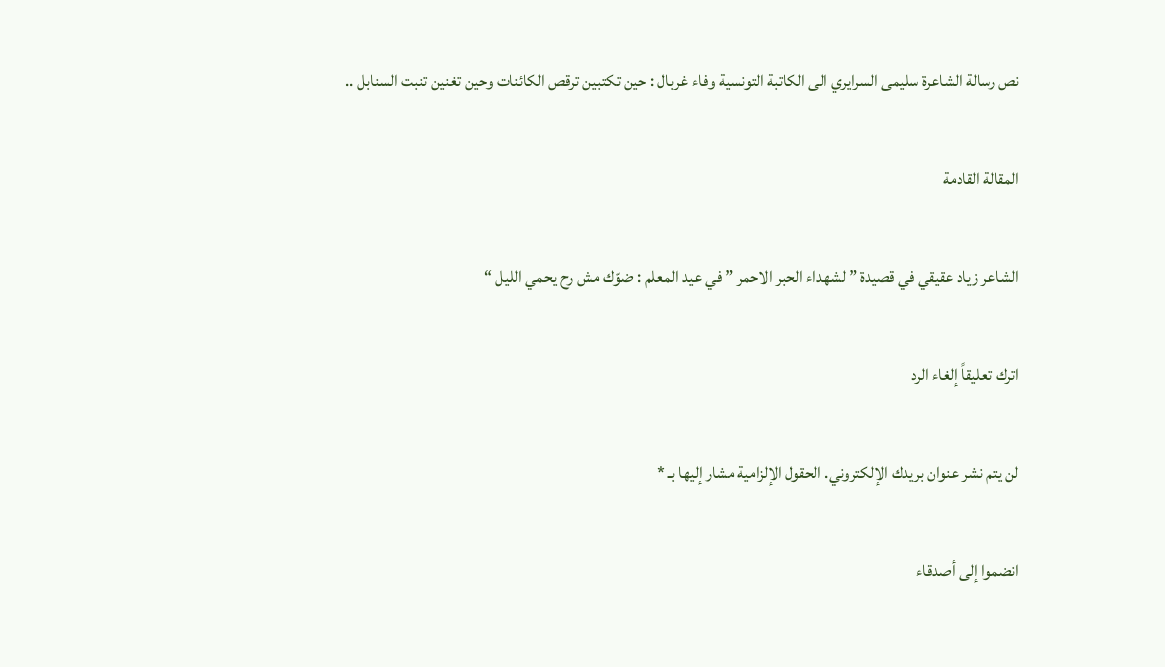نص رسالة الشاعرة سليمى السرايري الى الكاتبة التونسية وفاء غربال : حين تكتبين ترقص الكائنات وحين تغنين تنبت السنابل ..

المقالة القادمة

الشاعر زياد عقيقي في قصيدة ” لشهداء الحبر الاحمر ” في عيد المعلم : ضوّك مش رح يحمي الليل “

اترك تعليقاً إلغاء الرد

لن يتم نشر عنوان بريدك الإلكتروني. الحقول الإلزامية مشار إليها بـ *

انضموا إلى أصدقاء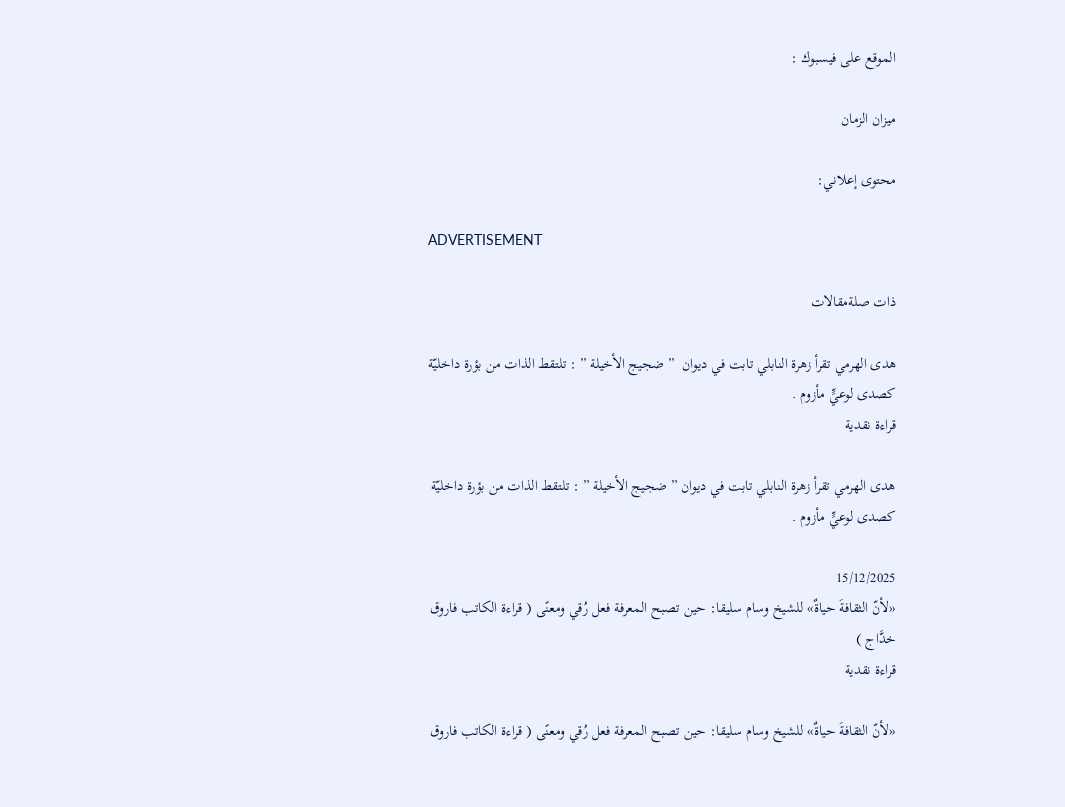الموقع على فيسبوك :

ميزان الزمان

محتوى إعلاني:

ADVERTISEMENT

ذات صلةمقالات

هدى الهرمي تقرأ زهرة النابلي تابت في ديوان  ” ضجيج الأخيلة ” : تلتقط الذات من بؤرة داخليّة كصدى لوعيٍّ مأزوم .
قراءة نقدية

هدى الهرمي تقرأ زهرة النابلي تابت في ديوان ” ضجيج الأخيلة ” : تلتقط الذات من بؤرة داخليّة كصدى لوعيٍّ مأزوم .

15/12/2025
«لأنّ الثقافةَ حياةٌ» للشيخ وسام سليقا: حين تصبح المعرفة فعل رُقي ومعنًى ( قراءة الكاتب فاروق خدَّاج )
قراءة نقدية

«لأنّ الثقافةَ حياةٌ» للشيخ وسام سليقا: حين تصبح المعرفة فعل رُقي ومعنًى ( قراءة الكاتب فاروق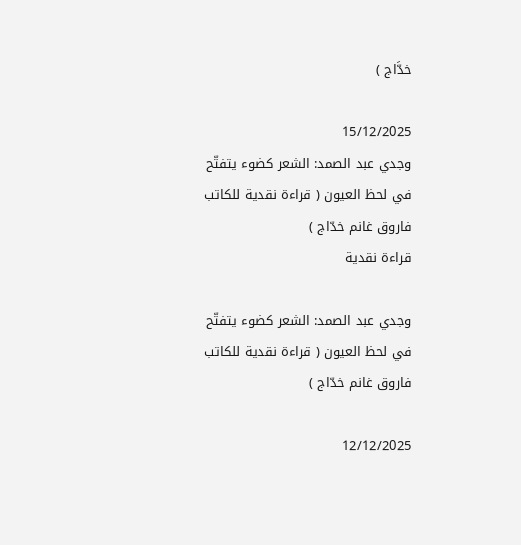خدَّاج )

15/12/2025
وجدي عبد الصمد: الشعر كضوء يتفتّح في لحظ العيون ( قراءة نقدية للكاتب فاروق غانم خدّاج )
قراءة نقدية

وجدي عبد الصمد: الشعر كضوء يتفتّح في لحظ العيون ( قراءة نقدية للكاتب فاروق غانم خدّاج )

12/12/2025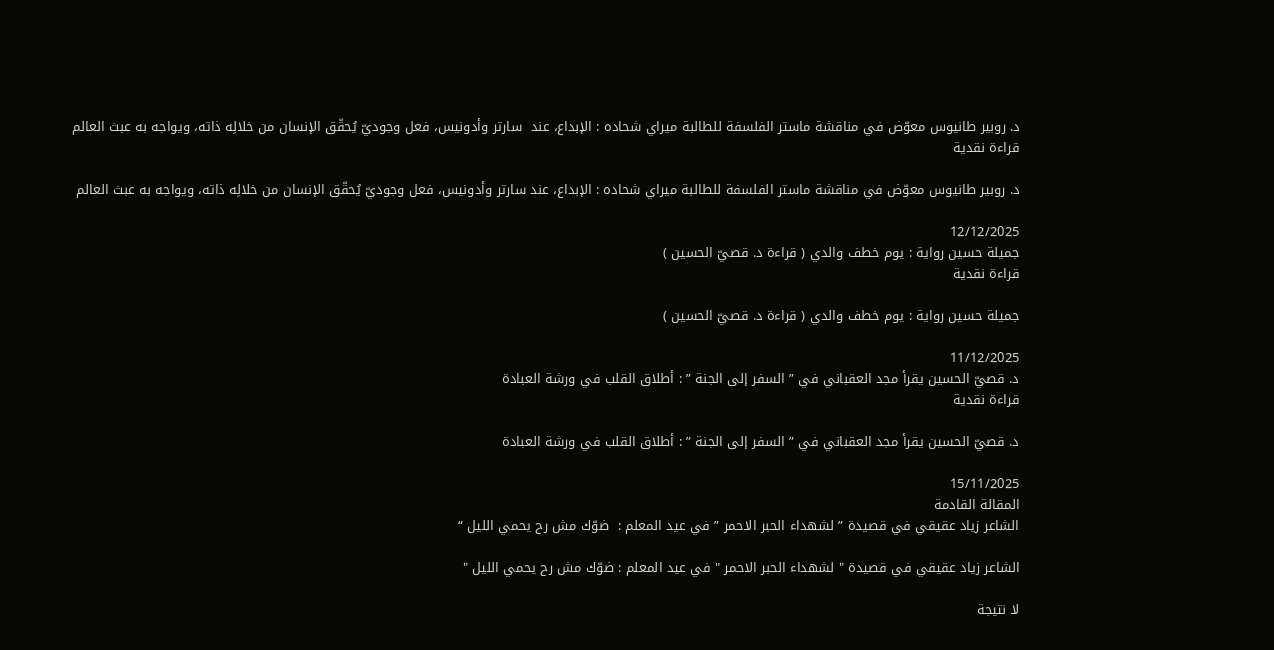د. روبير طانيوس معوّض في مناقشة ماستر الفلسفة للطالبة ميراي شحاده : الإبداع، عند  سارتر وأدونيس، فعل وجوديّ يُحقّق الإنسان من خلالِه ذاته، ويواجه به عبث العالم
قراءة نقدية

د. روبير طانيوس معوّض في مناقشة ماستر الفلسفة للطالبة ميراي شحاده : الإبداع، عند سارتر وأدونيس، فعل وجوديّ يُحقّق الإنسان من خلالِه ذاته، ويواجه به عبث العالم

12/12/2025
جميلة حسين رواية : يوم خطف والدي ( قراءة د. قصيّ الحسين )
قراءة نقدية

جميلة حسين رواية : يوم خطف والدي ( قراءة د. قصيّ الحسين )

11/12/2025
د. قصيّ الحسين يقرأ مجد العقباني في ” السفر إلى الجنة ” : أطلاق القلب في ورشة العبادة
قراءة نقدية

د. قصيّ الحسين يقرأ مجد العقباني في ” السفر إلى الجنة ” : أطلاق القلب في ورشة العبادة

15/11/2025
المقالة القادمة
الشاعر زياد عقيقي في قصيدة ” لشهداء الحبر الاحمر ” في عيد المعلم :  ضوّك مش رح يحمي الليل “

الشاعر زياد عقيقي في قصيدة " لشهداء الحبر الاحمر " في عيد المعلم : ضوّك مش رح يحمي الليل "

لا نتيجة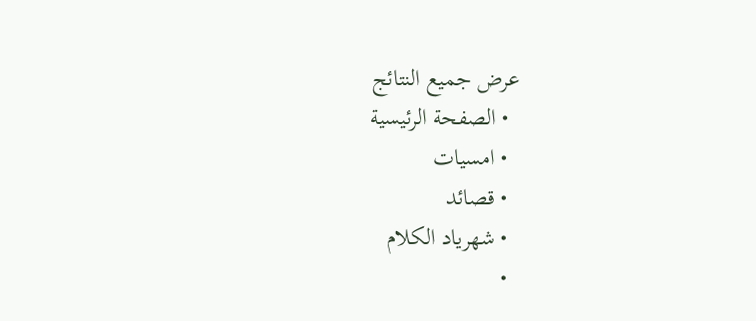عرض جميع النتائج
  • الصفحة الرئيسية
  • امسيات
  • قصائد
  • شهرياد الكلام
  •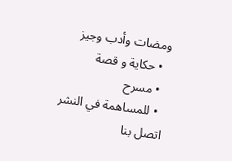ومضات وأدب وجيز
  • حكاية و قصة
  • مسرح
  • للمساهمة في النشر اتصل بنا